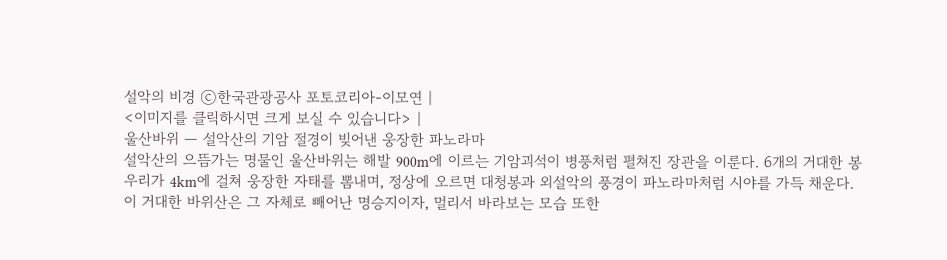설악의 비경 ⓒ한국관광공사 포토코리아-이모연 |
<이미지를 클릭하시면 크게 보실 수 있습니다> |
울산바위 — 설악산의 기암 절경이 빚어낸 웅장한 파노라마
설악산의 으뜸가는 명물인 울산바위는 해발 900m에 이르는 기암괴석이 병풍처럼 펼쳐진 장관을 이룬다. 6개의 거대한 봉우리가 4km에 걸쳐 웅장한 자태를 뽐내며, 정상에 오르면 대청봉과 외설악의 풍경이 파노라마처럼 시야를 가득 채운다. 이 거대한 바위산은 그 자체로 빼어난 명승지이자, 멀리서 바라보는 모습 또한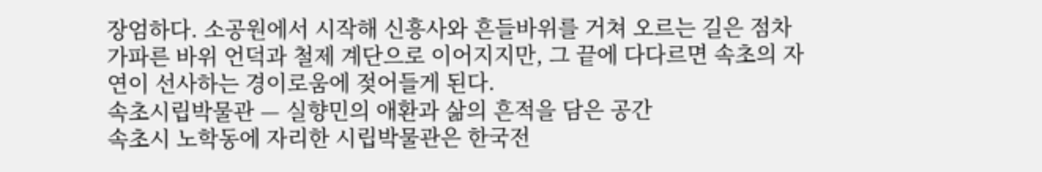장엄하다. 소공원에서 시작해 신흥사와 흔들바위를 거쳐 오르는 길은 점차 가파른 바위 언덕과 철제 계단으로 이어지지만, 그 끝에 다다르면 속초의 자연이 선사하는 경이로움에 젖어들게 된다.
속초시립박물관 — 실향민의 애환과 삶의 흔적을 담은 공간
속초시 노학동에 자리한 시립박물관은 한국전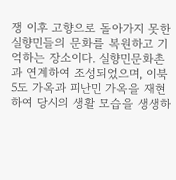쟁 이후 고향으로 돌아가지 못한 실향민들의 문화를 복원하고 기억하는 장소이다. 실향민문화촌과 연계하여 조성되었으며, 이북5도 가옥과 피난민 가옥을 재현하여 당시의 생활 모습을 생생하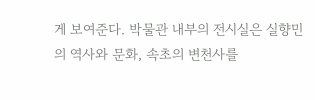게 보여준다. 박물관 내부의 전시실은 실향민의 역사와 문화, 속초의 변천사를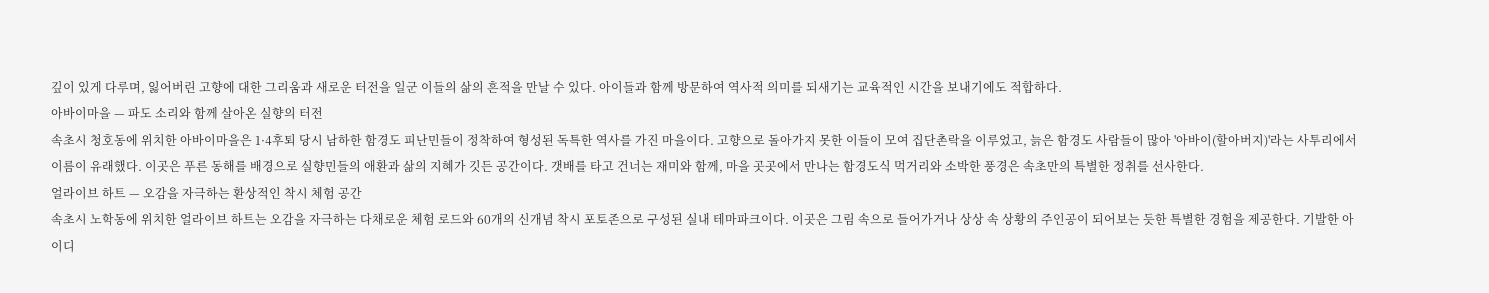깊이 있게 다루며, 잃어버린 고향에 대한 그리움과 새로운 터전을 일군 이들의 삶의 흔적을 만날 수 있다. 아이들과 함께 방문하여 역사적 의미를 되새기는 교육적인 시간을 보내기에도 적합하다.
아바이마을 — 파도 소리와 함께 살아온 실향의 터전
속초시 청호동에 위치한 아바이마을은 1·4후퇴 당시 남하한 함경도 피난민들이 정착하여 형성된 독특한 역사를 가진 마을이다. 고향으로 돌아가지 못한 이들이 모여 집단촌락을 이루었고, 늙은 함경도 사람들이 많아 '아바이(할아버지)'라는 사투리에서 이름이 유래했다. 이곳은 푸른 동해를 배경으로 실향민들의 애환과 삶의 지혜가 깃든 공간이다. 갯배를 타고 건너는 재미와 함께, 마을 곳곳에서 만나는 함경도식 먹거리와 소박한 풍경은 속초만의 특별한 정취를 선사한다.
얼라이브 하트 — 오감을 자극하는 환상적인 착시 체험 공간
속초시 노학동에 위치한 얼라이브 하트는 오감을 자극하는 다채로운 체험 로드와 60개의 신개념 착시 포토존으로 구성된 실내 테마파크이다. 이곳은 그림 속으로 들어가거나 상상 속 상황의 주인공이 되어보는 듯한 특별한 경험을 제공한다. 기발한 아이디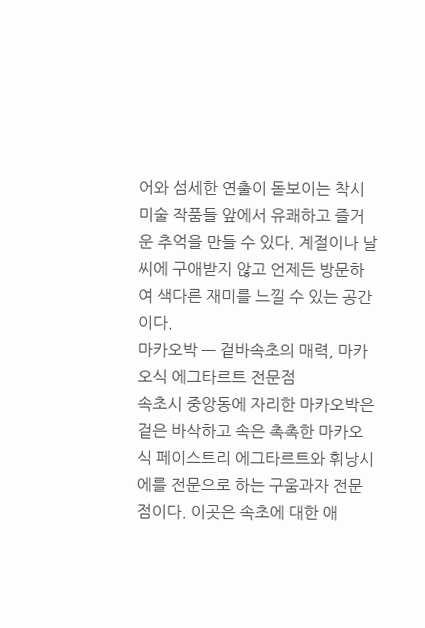어와 섬세한 연출이 돋보이는 착시 미술 작품들 앞에서 유쾌하고 즐거운 추억을 만들 수 있다. 계절이나 날씨에 구애받지 않고 언제든 방문하여 색다른 재미를 느낄 수 있는 공간이다.
마카오박 — 겉바속초의 매력, 마카오식 에그타르트 전문점
속초시 중앙동에 자리한 마카오박은 겉은 바삭하고 속은 촉촉한 마카오식 페이스트리 에그타르트와 휘낭시에를 전문으로 하는 구움과자 전문점이다. 이곳은 속초에 대한 애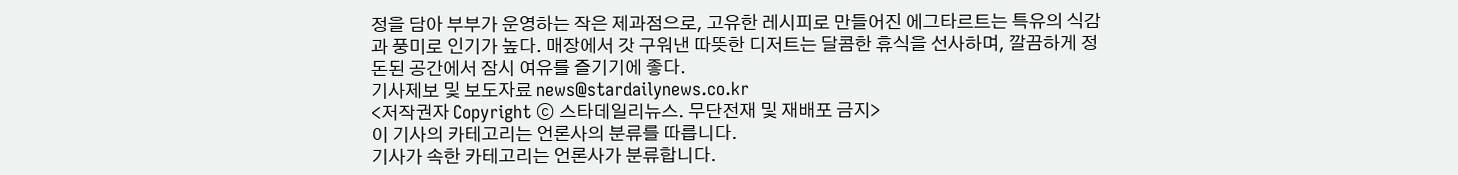정을 담아 부부가 운영하는 작은 제과점으로, 고유한 레시피로 만들어진 에그타르트는 특유의 식감과 풍미로 인기가 높다. 매장에서 갓 구워낸 따뜻한 디저트는 달콤한 휴식을 선사하며, 깔끔하게 정돈된 공간에서 잠시 여유를 즐기기에 좋다.
기사제보 및 보도자료 news@stardailynews.co.kr
<저작권자 Copyright ⓒ 스타데일리뉴스. 무단전재 및 재배포 금지>
이 기사의 카테고리는 언론사의 분류를 따릅니다.
기사가 속한 카테고리는 언론사가 분류합니다.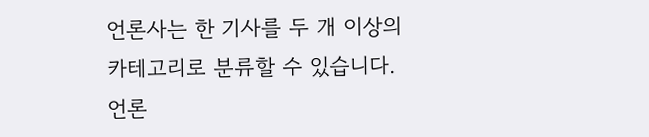언론사는 한 기사를 두 개 이상의 카테고리로 분류할 수 있습니다.
언론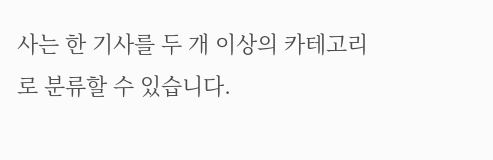사는 한 기사를 두 개 이상의 카테고리로 분류할 수 있습니다.